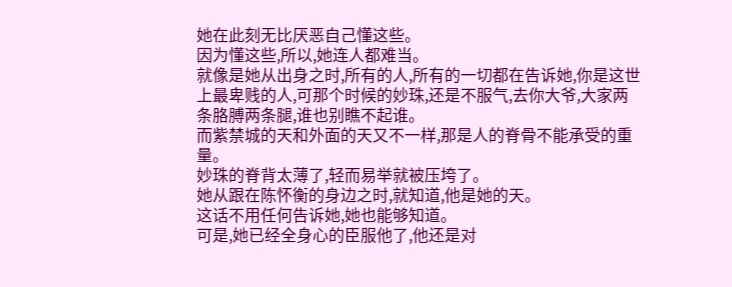她在此刻无比厌恶自己懂这些。
因为懂这些,所以,她连人都难当。
就像是她从出身之时,所有的人,所有的一切都在告诉她,你是这世上最卑贱的人,可那个时候的妙珠,还是不服气,去你大爷,大家两条胳膊两条腿,谁也别瞧不起谁。
而紫禁城的天和外面的天又不一样,那是人的脊骨不能承受的重量。
妙珠的脊背太薄了,轻而易举就被压垮了。
她从跟在陈怀衡的身边之时,就知道,他是她的天。
这话不用任何告诉她,她也能够知道。
可是,她已经全身心的臣服他了,他还是对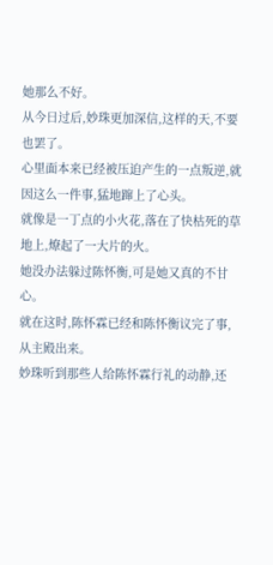她那么不好。
从今日过后,妙珠更加深信,这样的天,不要也罢了。
心里面本来已经被压迫产生的一点叛逆,就因这么一件事,猛地蹿上了心头。
就像是一丁点的小火花,落在了快枯死的草地上,燎起了一大片的火。
她没办法躲过陈怀衡,可是她又真的不甘心。
就在这时,陈怀霖已经和陈怀衡议完了事,从主殿出来。
妙珠听到那些人给陈怀霖行礼的动静,还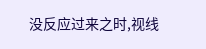没反应过来之时,视线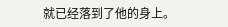就已经落到了他的身上。